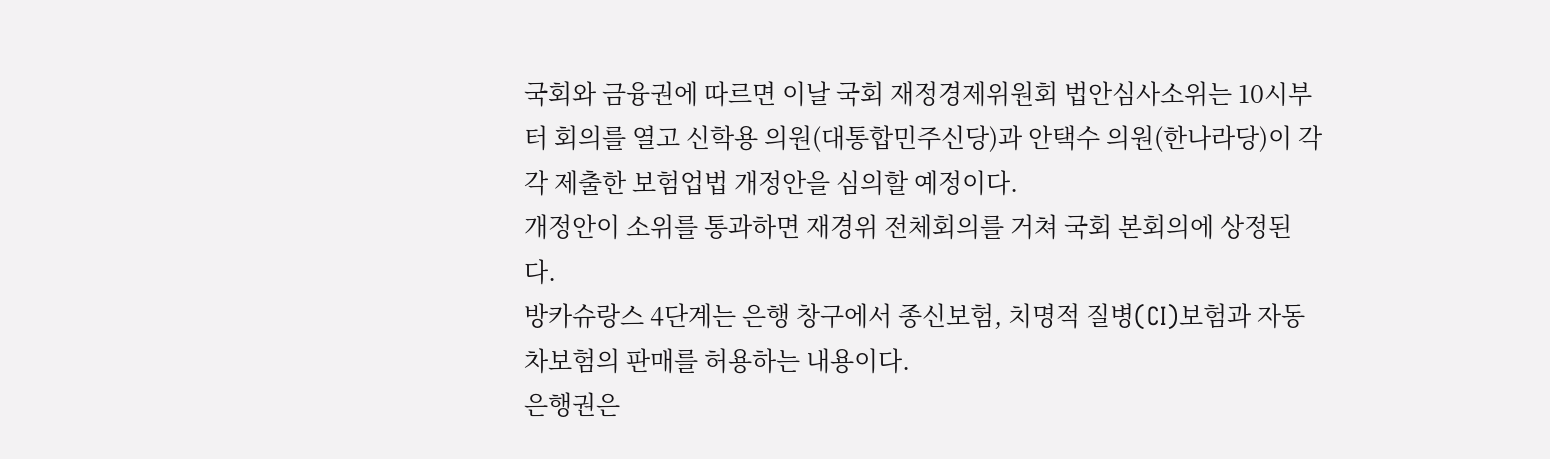국회와 금융권에 따르면 이날 국회 재정경제위원회 법안심사소위는 10시부터 회의를 열고 신학용 의원(대통합민주신당)과 안택수 의원(한나라당)이 각각 제출한 보험업법 개정안을 심의할 예정이다.
개정안이 소위를 통과하면 재경위 전체회의를 거쳐 국회 본회의에 상정된다.
방카슈랑스 4단계는 은행 창구에서 종신보험, 치명적 질병(CI)보험과 자동차보험의 판매를 허용하는 내용이다.
은행권은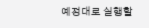예정대로 실행할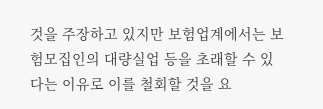것을 주장하고 있지만 보험업계에서는 보험모집인의 대량실업 등을 초래할 수 있다는 이유로 이를 철회할 것을 요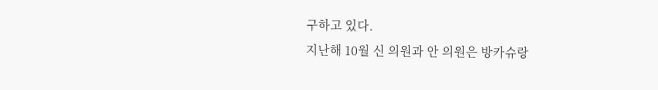구하고 있다.
지난해 10월 신 의원과 안 의원은 방카슈랑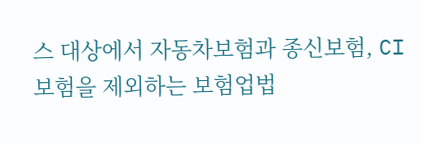스 대상에서 자동차보험과 종신보험, CI보험을 제외하는 보험업법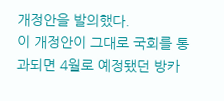개정안을 발의했다.
이 개정안이 그대로 국회를 통과되면 4월로 예정됐던 방카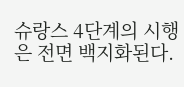슈랑스 4단계의 시행은 전면 백지화된다.